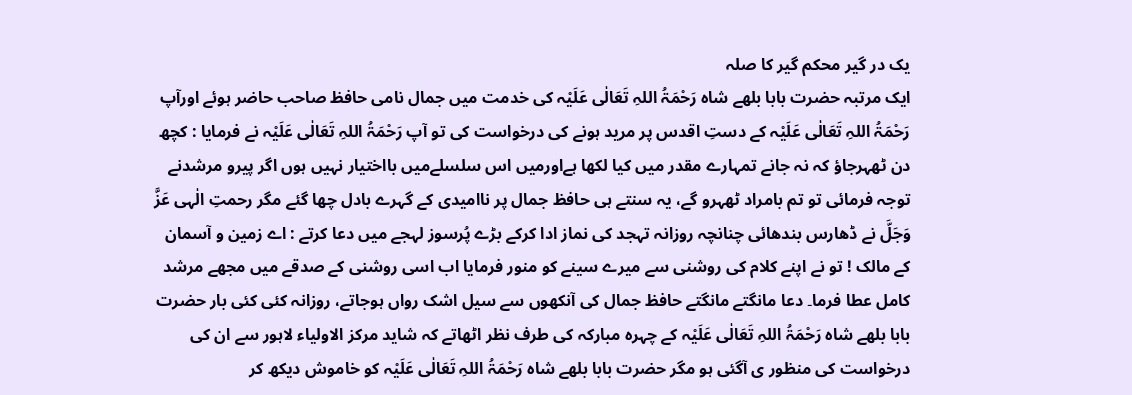یک در گیر محکم گیر کا صلہ
ایک مرتبہ حضرت بابا بلھے شاہ رَحْمَۃُ اللہِ تَعَالٰی عَلَیْہ کی خدمت میں جمال نامی حافظ صاحب حاضر ہوئے اورآپ رَحْمَۃُ اللہِ تَعَالٰی عَلَیْہ کے دستِ اقدس پر مرید ہونے کی درخواست کی تو آپ رَحْمَۃُ اللہِ تَعَالٰی عَلَیْہ نے فرمایا : کچھ دن ٹھہرجاؤ کہ نہ جانے تمہارے مقدر میں کیا لکھا ہےاورمیں اس سلسلےمیں بااختیار نہیں ہوں اگر پیرو مرشدنے توجہ فرمائی تو تم بامراد ٹھہرو گے، یہ سنتے ہی حافظ جمال پر ناامیدی کے گہرے بادل چھا گئے مگر رحمتِ الٰہی عَزَّ وَجَلَّ نے ڈھارس بندھائی چنانچہ روزانہ تہجد کی نماز ادا کرکے بڑے پُرسوز لہجے میں دعا کرتے : اے زمین و آسمان کے مالک ! تو نے اپنے کلام کی روشنی سے میرے سینے کو منور فرمایا اب اسی روشنی کے صدقے میں مجھے مرشد کامل عطا فرما۔ دعا مانگتے مانگتے حافظ جمال کی آنکھوں سے سیل اشک رواں ہوجاتے، روزانہ کئی کئی بار حضرت بابا بلھے شاہ رَحْمَۃُ اللہِ تَعَالٰی عَلَیْہ کے چہرہ مبارکہ کی طرف نظر اٹھاتے کہ شاید مرکز الاولیاء لاہور سے ان کی درخواست کی منظور ی آگئی ہو مگر حضرت بابا بلھے شاہ رَحْمَۃُ اللہِ تَعَالٰی عَلَیْہ کو خاموش دیکھ کر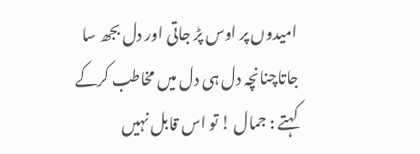امیدوں پر اوس پڑ جاتی اور دل بجھ سا جاتاچنانچہ دل ہی دل میں مخاطب کرکے کہتے : جمال ! تو اس قابل نہیں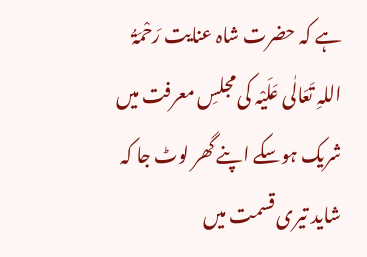ہے کہ حضرت شاہ عنایت رَحْمَۃُ اللہِ تَعَالٰی عَلَیْہ کی مجلسِ معرفت میں شریک ہوسکے اپنے گھر لوٹ جا کہ شاید تیری قسمت میں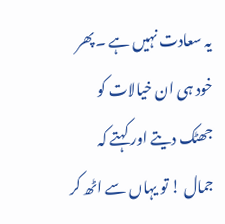یہ سعادت نہیں ہے ۔پھر خود ہی ان خیالات کو جھٹک دیتے اور کہتے کہ جمال ! تو یہاں سے اٹھ کر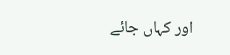اور کہاں جائے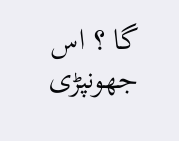گا ؟ اس جھونپڑی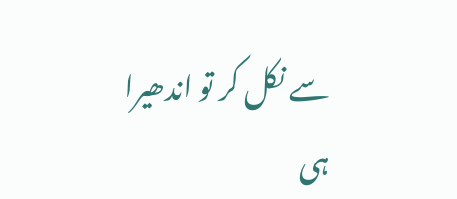سے نکل کر تو اندھیرا ہی